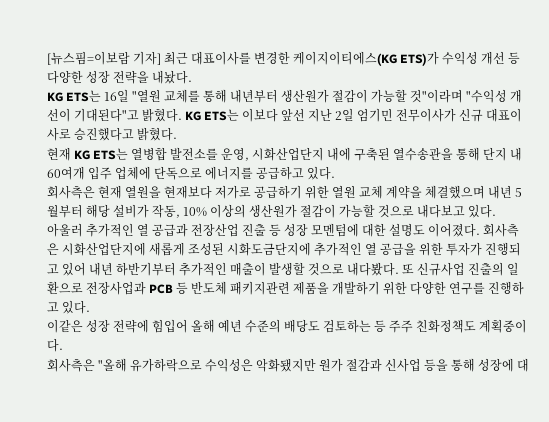[뉴스핌=이보람 기자] 최근 대표이사를 변경한 케이지이티에스(KG ETS)가 수익성 개선 등 다양한 성장 전략을 내놨다.
KG ETS는 16일 "열원 교체를 통해 내년부터 생산원가 절감이 가능할 것"이라며 "수익성 개선이 기대된다"고 밝혔다. KG ETS는 이보다 앞선 지난 2일 엄기민 전무이사가 신규 대표이사로 승진했다고 밝혔다.
현재 KG ETS는 열병합 발전소를 운영, 시화산업단지 내에 구축된 열수송관을 통해 단지 내 60여개 입주 업체에 단독으로 에너지를 공급하고 있다.
회사측은 현재 열원을 현재보다 저가로 공급하기 위한 열원 교체 계약을 체결했으며 내년 5월부터 해당 설비가 작동, 10% 이상의 생산원가 절감이 가능할 것으로 내다보고 있다.
아울러 추가적인 열 공급과 전장산업 진출 등 성장 모멘텀에 대한 설명도 이어졌다. 회사측은 시화산업단지에 새롭게 조성된 시화도금단지에 추가적인 열 공급을 위한 투자가 진행되고 있어 내년 하반기부터 추가적인 매출이 발생할 것으로 내다봤다. 또 신규사업 진출의 일환으로 전장사업과 PCB 등 반도체 패키지관련 제품을 개발하기 위한 다양한 연구를 진행하고 있다.
이같은 성장 전략에 힘입어 올해 예년 수준의 배당도 검토하는 등 주주 친화정책도 계획중이다.
회사측은 "올해 유가하락으로 수익성은 악화됐지만 원가 절감과 신사업 등을 통해 성장에 대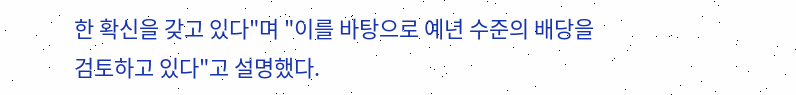한 확신을 갖고 있다"며 "이를 바탕으로 예년 수준의 배당을 검토하고 있다"고 설명했다.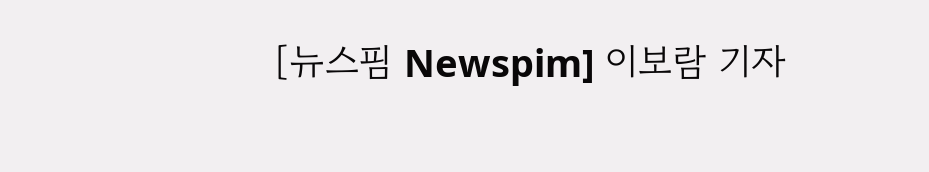[뉴스핌 Newspim] 이보람 기자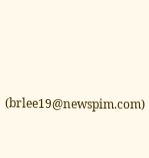(brlee19@newspim.com)